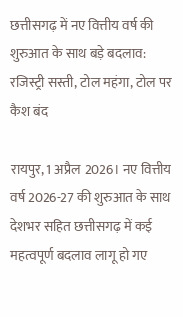छत्तीसगढ़ में नए वित्तीय वर्ष की शुरुआत के साथ बड़े बदलाव: रजिस्ट्री सस्ती, टोल महंगा, टोल पर कैश बंद

रायपुर, 1 अप्रैल 2026। नए वित्तीय वर्ष 2026-27 की शुरुआत के साथ देशभर सहित छत्तीसगढ़ में कई महत्वपूर्ण बदलाव लागू हो गए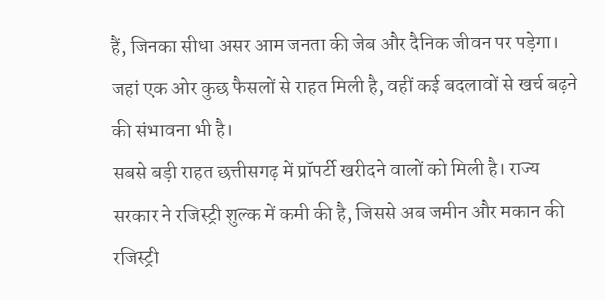हैं, जिनका सीधा असर आम जनता की जेब और दैनिक जीवन पर पड़ेगा। जहां एक ओर कुछ फैसलों से राहत मिली है, वहीं कई बदलावों से खर्च बढ़ने की संभावना भी है।
सबसे बड़ी राहत छत्तीसगढ़ में प्रॉपर्टी खरीदने वालों को मिली है। राज्य सरकार ने रजिस्ट्री शुल्क में कमी की है, जिससे अब जमीन और मकान की रजिस्ट्री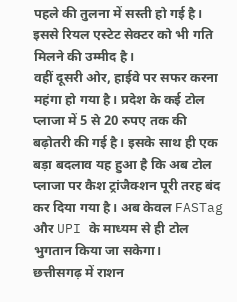पहले की तुलना में सस्ती हो गई है। इससे रियल एस्टेट सेक्टर को भी गति मिलने की उम्मीद है।
वहीं दूसरी ओर, हाईवे पर सफर करना महंगा हो गया है। प्रदेश के कई टोल प्लाजा में 5 से 20 रुपए तक की बढ़ोतरी की गई है। इसके साथ ही एक बड़ा बदलाव यह हुआ है कि अब टोल प्लाजा पर कैश ट्रांजैक्शन पूरी तरह बंद कर दिया गया है। अब केवल FASTag और UPI के माध्यम से ही टोल भुगतान किया जा सकेगा।
छत्तीसगढ़ में राशन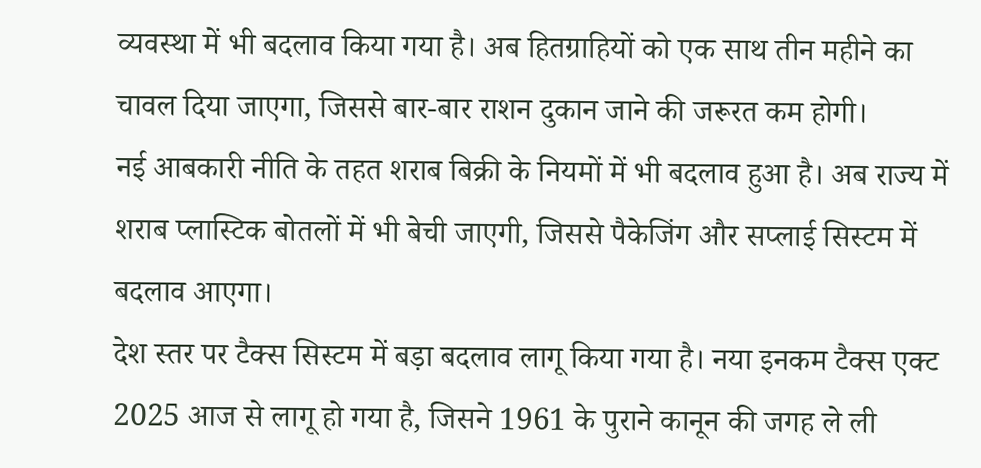व्यवस्था में भी बदलाव किया गया है। अब हितग्राहियों को एक साथ तीन महीने का चावल दिया जाएगा, जिससे बार-बार राशन दुकान जाने की जरूरत कम होगी।
नई आबकारी नीति के तहत शराब बिक्री के नियमों में भी बदलाव हुआ है। अब राज्य में शराब प्लास्टिक बोतलों में भी बेची जाएगी, जिससे पैकेजिंग और सप्लाई सिस्टम में बदलाव आएगा।
देश स्तर पर टैक्स सिस्टम में बड़ा बदलाव लागू किया गया है। नया इनकम टैक्स एक्ट 2025 आज से लागू हो गया है, जिसने 1961 के पुराने कानून की जगह ले ली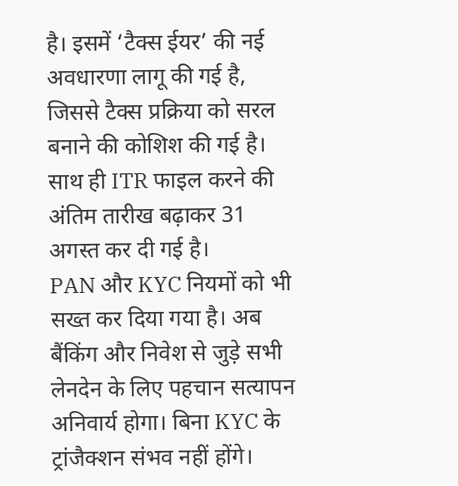है। इसमें ‘टैक्स ईयर’ की नई अवधारणा लागू की गई है, जिससे टैक्स प्रक्रिया को सरल बनाने की कोशिश की गई है। साथ ही ITR फाइल करने की अंतिम तारीख बढ़ाकर 31 अगस्त कर दी गई है।
PAN और KYC नियमों को भी सख्त कर दिया गया है। अब बैंकिंग और निवेश से जुड़े सभी लेनदेन के लिए पहचान सत्यापन अनिवार्य होगा। बिना KYC के ट्रांजैक्शन संभव नहीं होंगे।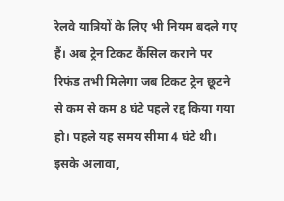रेलवे यात्रियों के लिए भी नियम बदले गए हैं। अब ट्रेन टिकट कैंसिल कराने पर रिफंड तभी मिलेगा जब टिकट ट्रेन छूटने से कम से कम 8 घंटे पहले रद्द किया गया हो। पहले यह समय सीमा 4 घंटे थी।
इसके अलावा,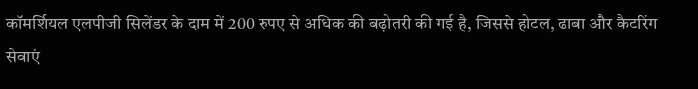कॉमर्शियल एलपीजी सिलेंडर के दाम में 200 रुपए से अधिक की बढ़ोतरी की गई है, जिससे होटल, ढाबा और कैटरिंग सेवाएं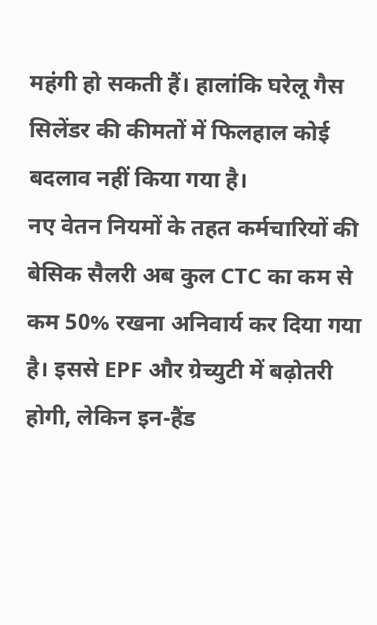महंगी हो सकती हैं। हालांकि घरेलू गैस सिलेंडर की कीमतों में फिलहाल कोई बदलाव नहीं किया गया है।
नए वेतन नियमों के तहत कर्मचारियों की बेसिक सैलरी अब कुल CTC का कम से कम 50% रखना अनिवार्य कर दिया गया है। इससे EPF और ग्रेच्युटी में बढ़ोतरी होगी, लेकिन इन-हैंड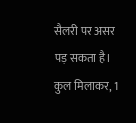सैलरी पर असर पड़ सकता है।
कुल मिलाकर, 1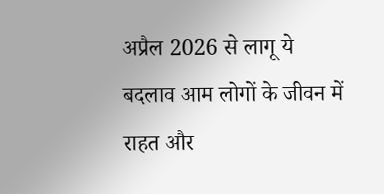अप्रैल 2026 से लागू ये बदलाव आम लोगों के जीवन में राहत और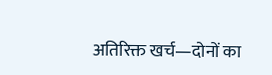अतिरिक्त खर्च—दोनों का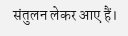संतुलन लेकर आए हैं।